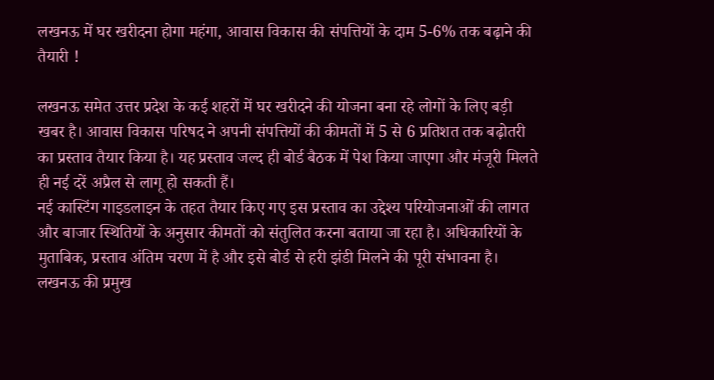लखनऊ में घर खरीदना होगा महंगा, आवास विकास की संपत्तियों के दाम 5-6% तक बढ़ाने की तैयारी !

लखनऊ समेत उत्तर प्रदेश के कई शहरों में घर खरीदने की योजना बना रहे लोगों के लिए बड़ी खबर है। आवास विकास परिषद ने अपनी संपत्तियों की कीमतों में 5 से 6 प्रतिशत तक बढ़ोतरी का प्रस्ताव तैयार किया है। यह प्रस्ताव जल्द ही बोर्ड बैठक में पेश किया जाएगा और मंजूरी मिलते ही नई दरें अप्रैल से लागू हो सकती हैं।
नई कास्टिंग गाइडलाइन के तहत तैयार किए गए इस प्रस्ताव का उद्देश्य परियोजनाओं की लागत और बाजार स्थितियों के अनुसार कीमतों को संतुलित करना बताया जा रहा है। अधिकारियों के मुताबिक, प्रस्ताव अंतिम चरण में है और इसे बोर्ड से हरी झंडी मिलने की पूरी संभावना है।
लखनऊ की प्रमुख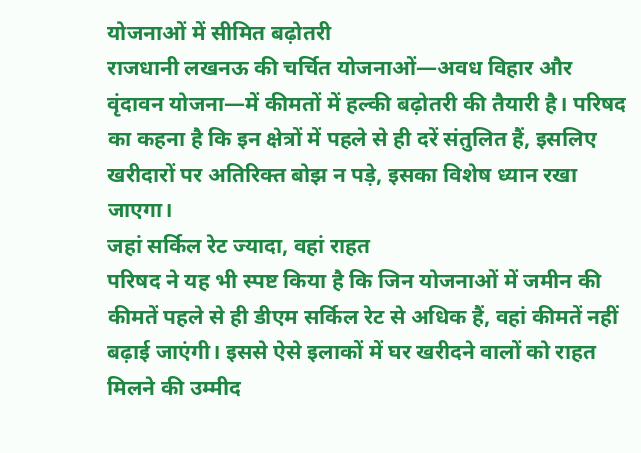योजनाओं में सीमित बढ़ोतरी
राजधानी लखनऊ की चर्चित योजनाओं—अवध विहार और वृंदावन योजना—में कीमतों में हल्की बढ़ोतरी की तैयारी है। परिषद का कहना है कि इन क्षेत्रों में पहले से ही दरें संतुलित हैं, इसलिए खरीदारों पर अतिरिक्त बोझ न पड़े, इसका विशेष ध्यान रखा जाएगा।
जहां सर्किल रेट ज्यादा, वहां राहत
परिषद ने यह भी स्पष्ट किया है कि जिन योजनाओं में जमीन की कीमतें पहले से ही डीएम सर्किल रेट से अधिक हैं, वहां कीमतें नहीं बढ़ाई जाएंगी। इससे ऐसे इलाकों में घर खरीदने वालों को राहत मिलने की उम्मीद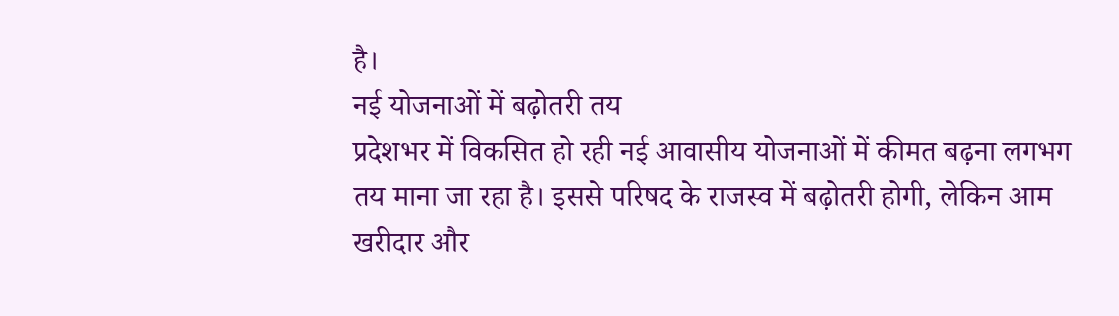है।
नई योजनाओं में बढ़ोतरी तय
प्रदेशभर में विकसित हो रही नई आवासीय योजनाओं में कीमत बढ़ना लगभग तय माना जा रहा है। इससे परिषद के राजस्व में बढ़ोतरी होगी, लेकिन आम खरीदार और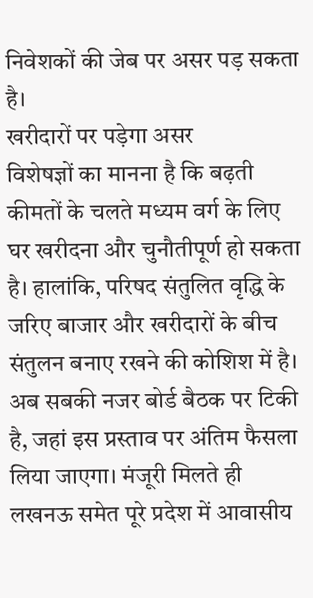निवेशकों की जेब पर असर पड़ सकता है।
खरीदारों पर पड़ेगा असर
विशेषज्ञों का मानना है कि बढ़ती कीमतों के चलते मध्यम वर्ग के लिए घर खरीदना और चुनौतीपूर्ण हो सकता है। हालांकि, परिषद संतुलित वृद्धि के जरिए बाजार और खरीदारों के बीच संतुलन बनाए रखने की कोशिश में है।
अब सबकी नजर बोर्ड बैठक पर टिकी है, जहां इस प्रस्ताव पर अंतिम फैसला लिया जाएगा। मंजूरी मिलते ही लखनऊ समेत पूरे प्रदेश में आवासीय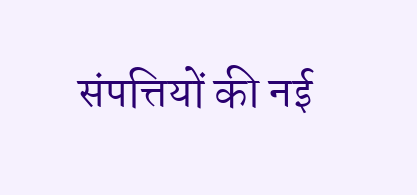संपत्तियों की नई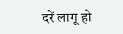दरें लागू हो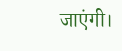जाएंगी।